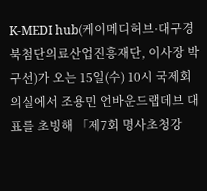K-MEDI hub(케이메디허브·대구경북첨단의료산업진흥재단, 이사장 박구선)가 오는 15일(수) 10시 국제회의실에서 조용민 언바운드랩데브 대표를 초빙해 「제7회 명사초청강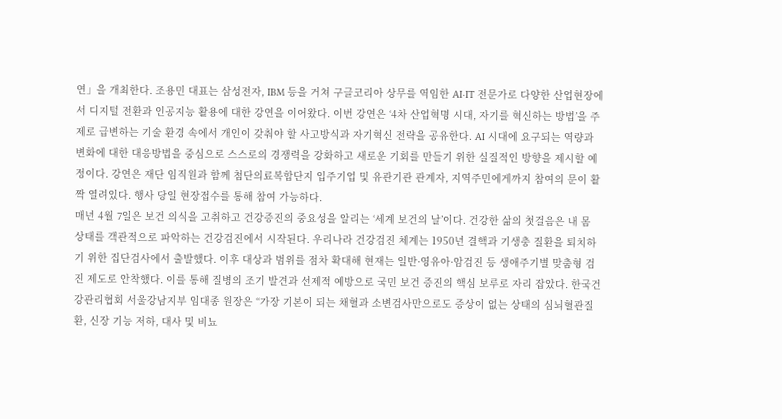연」을 개최한다. 조용민 대표는 삼성전자, IBM 등을 거쳐 구글코리아 상무를 역임한 AI·IT 전문가로 다양한 산업현장에서 디지털 전환과 인공지능 활용에 대한 강연을 이어왔다. 이번 강연은 ‘4차 산업혁명 시대, 자기를 혁신하는 방법’을 주제로 급변하는 기술 환경 속에서 개인이 갖춰야 할 사고방식과 자기혁신 전략을 공유한다. AI 시대에 요구되는 역량과 변화에 대한 대응방법을 중심으로 스스로의 경쟁력을 강화하고 새로운 기회를 만들기 위한 실질적인 방향을 제시할 예정이다. 강연은 재단 임직원과 함께 첨단의료복합단지 입주기업 및 유관기관 관계자, 지역주민에게까지 참여의 문이 활짝 열려있다. 행사 당일 현장접수를 통해 참여 가능하다.
매년 4월 7일은 보건 의식을 고취하고 건강증진의 중요성을 알리는 ‘세계 보건의 날’이다. 건강한 삶의 첫걸음은 내 몸 상태를 객관적으로 파악하는 건강검진에서 시작된다. 우리나라 건강검진 체계는 1950년 결핵과 기생충 질환을 퇴치하기 위한 집단검사에서 출발했다. 이후 대상과 범위를 점차 확대해 현재는 일반·영유아·암검진 등 생애주기별 맞춤형 검진 제도로 안착했다. 이를 통해 질병의 조기 발견과 선제적 예방으로 국민 보건 증진의 핵심 보루로 자리 잡았다. 한국건강관리협회 서울강남지부 임대종 원장은 “가장 기본이 되는 채혈과 소변검사만으로도 증상이 없는 상태의 심뇌혈관질환, 신장 기능 저하, 대사 및 비뇨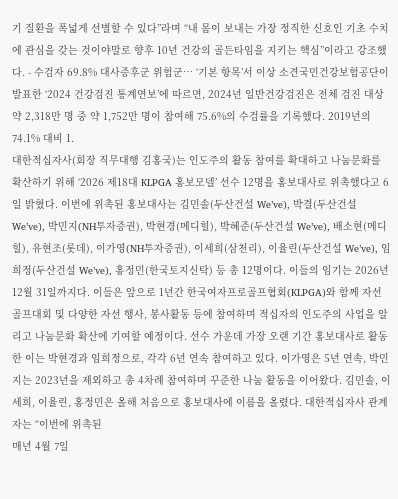기 질환을 폭넓게 선별할 수 있다”라며 “내 몸이 보내는 가장 정직한 신호인 기초 수치에 관심을 갖는 것이야말로 향후 10년 건강의 골든타임을 지키는 핵심”이라고 강조했다. - 수검자 69.8% 대사증후군 위험군… ‘기본 항목’서 이상 소견국민건강보험공단이 발표한 ‘2024 건강검진 통계연보’에 따르면, 2024년 일반건강검진은 전체 검진 대상 약 2,318만 명 중 약 1,752만 명이 참여해 75.6%의 수검률을 기록했다. 2019년의 74.1% 대비 1.
대한적십자사(회장 직무대행 김홍국)는 인도주의 활동 참여를 확대하고 나눔문화를 확산하기 위해 ‘2026 제18대 KLPGA 홍보모델’ 선수 12명을 홍보대사로 위촉했다고 6일 밝혔다. 이번에 위촉된 홍보대사는 김민솔(두산건설 We’ve), 박결(두산건설 We’ve), 박민지(NH투자증권), 박현경(메디힐), 박혜준(두산건설 We’ve), 배소현(메디힐), 유현조(롯데), 이가영(NH투자증권), 이세희(삼천리), 이율린(두산건설 We’ve), 임희정(두산건설 We’ve), 홍정민(한국토지신탁) 등 총 12명이다. 이들의 임기는 2026년 12월 31일까지다. 이들은 앞으로 1년간 한국여자프로골프협회(KLPGA)와 함께 자선 골프대회 및 다양한 자선 행사, 봉사활동 등에 참여하며 적십자의 인도주의 사업을 알리고 나눔문화 확산에 기여할 예정이다. 선수 가운데 가장 오랜 기간 홍보대사로 활동한 이는 박현경과 임희정으로, 각각 6년 연속 참여하고 있다. 이가영은 5년 연속, 박민지는 2023년을 제외하고 총 4차례 참여하며 꾸준한 나눔 활동을 이어왔다. 김민솔, 이세희, 이율린, 홍정민은 올해 처음으로 홍보대사에 이름을 올렸다. 대한적십자사 관계자는 “이번에 위촉된
매년 4월 7일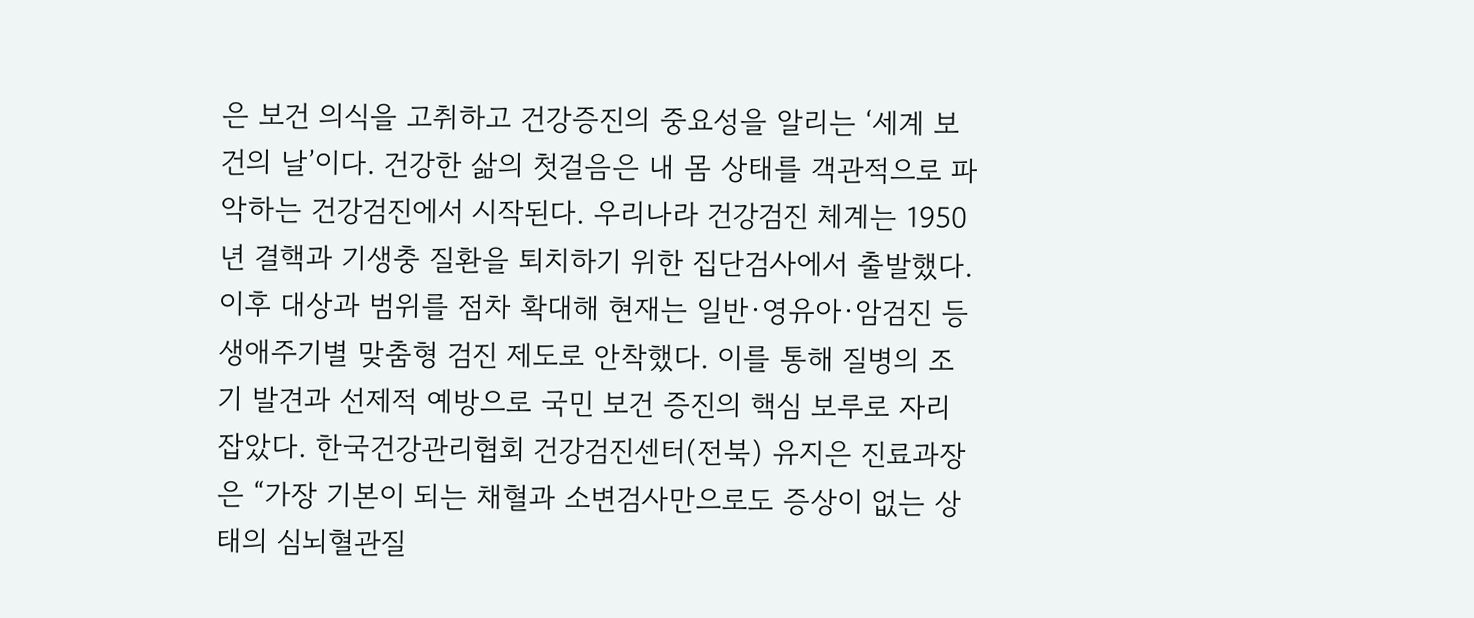은 보건 의식을 고취하고 건강증진의 중요성을 알리는 ‘세계 보건의 날’이다. 건강한 삶의 첫걸음은 내 몸 상태를 객관적으로 파악하는 건강검진에서 시작된다. 우리나라 건강검진 체계는 1950년 결핵과 기생충 질환을 퇴치하기 위한 집단검사에서 출발했다. 이후 대상과 범위를 점차 확대해 현재는 일반·영유아·암검진 등 생애주기별 맞춤형 검진 제도로 안착했다. 이를 통해 질병의 조기 발견과 선제적 예방으로 국민 보건 증진의 핵심 보루로 자리 잡았다. 한국건강관리협회 건강검진센터(전북) 유지은 진료과장은 “가장 기본이 되는 채혈과 소변검사만으로도 증상이 없는 상태의 심뇌혈관질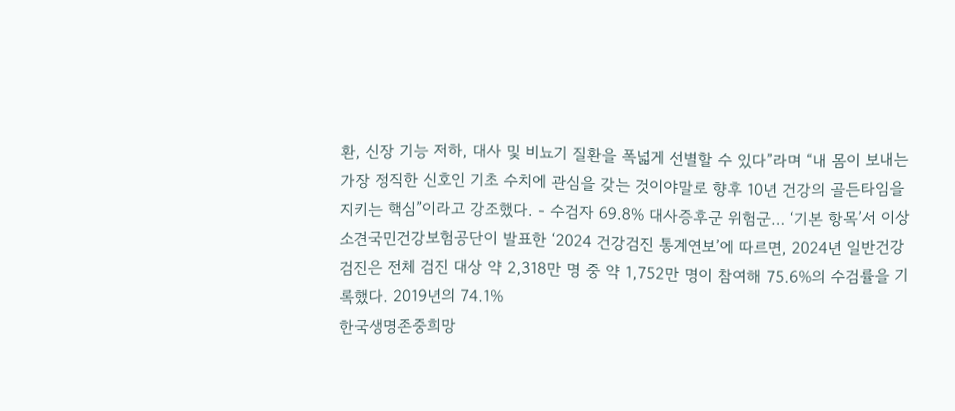환, 신장 기능 저하, 대사 및 비뇨기 질환을 폭넓게 선별할 수 있다”라며 “내 몸이 보내는 가장 정직한 신호인 기초 수치에 관심을 갖는 것이야말로 향후 10년 건강의 골든타임을 지키는 핵심”이라고 강조했다. - 수검자 69.8% 대사증후군 위험군… ‘기본 항목’서 이상 소견국민건강보험공단이 발표한 ‘2024 건강검진 통계연보’에 따르면, 2024년 일반건강검진은 전체 검진 대상 약 2,318만 명 중 약 1,752만 명이 참여해 75.6%의 수검률을 기록했다. 2019년의 74.1%
한국생명존중희망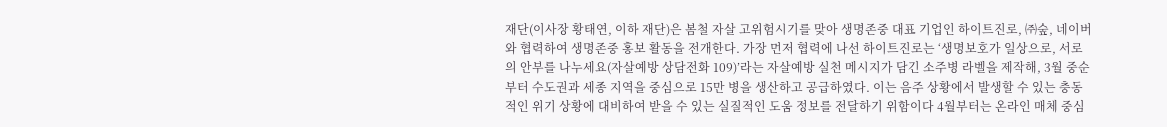재단(이사장 황태연, 이하 재단)은 봄철 자살 고위험시기를 맞아 생명존중 대표 기업인 하이트진로, ㈜숲, 네이버와 협력하여 생명존중 홍보 활동을 전개한다. 가장 먼저 협력에 나선 하이트진로는 ‘생명보호가 일상으로, 서로의 안부를 나누세요(자살예방 상담전화 109)’라는 자살예방 실천 메시지가 담긴 소주병 라벨을 제작해, 3월 중순부터 수도권과 세종 지역을 중심으로 15만 병을 생산하고 공급하였다. 이는 음주 상황에서 발생할 수 있는 충동적인 위기 상황에 대비하여 받을 수 있는 실질적인 도움 정보를 전달하기 위함이다 4월부터는 온라인 매체 중심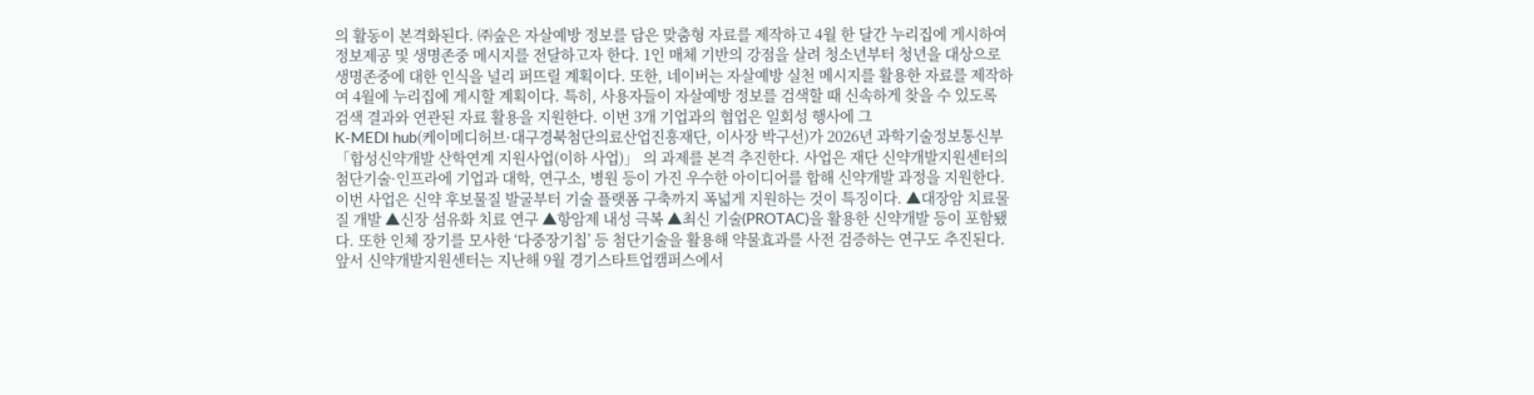의 활동이 본격화된다. ㈜숲은 자살예방 정보를 담은 맞춤형 자료를 제작하고 4월 한 달간 누리집에 게시하여 정보제공 및 생명존중 메시지를 전달하고자 한다. 1인 매체 기반의 강점을 살려 청소년부터 청년을 대상으로 생명존중에 대한 인식을 널리 퍼뜨릴 계획이다. 또한, 네이버는 자살예방 실천 메시지를 활용한 자료를 제작하여 4월에 누리집에 게시할 계획이다. 특히, 사용자들이 자살예방 정보를 검색할 때 신속하게 찾을 수 있도록 검색 결과와 연관된 자료 활용을 지원한다. 이번 3개 기업과의 협업은 일회성 행사에 그
K-MEDI hub(케이메디허브·대구경북첨단의료산업진흥재단, 이사장 박구선)가 2026년 과학기술정보통신부 「합성신약개발 산학연계 지원사업(이하 사업)」 의 과제를 본격 추진한다. 사업은 재단 신약개발지원센터의 첨단기술·인프라에 기업과 대학, 연구소, 병원 등이 가진 우수한 아이디어를 합해 신약개발 과정을 지원한다. 이번 사업은 신약 후보물질 발굴부터 기술 플랫폼 구축까지 폭넓게 지원하는 것이 특징이다. ▲대장암 치료물질 개발 ▲신장 섬유화 치료 연구 ▲항암제 내성 극복 ▲최신 기술(PROTAC)을 활용한 신약개발 등이 포함됐다. 또한 인체 장기를 모사한 ‘다중장기칩’ 등 첨단기술을 활용해 약물효과를 사전 검증하는 연구도 추진된다. 앞서 신약개발지원센터는 지난해 9월 경기스타트업캠퍼스에서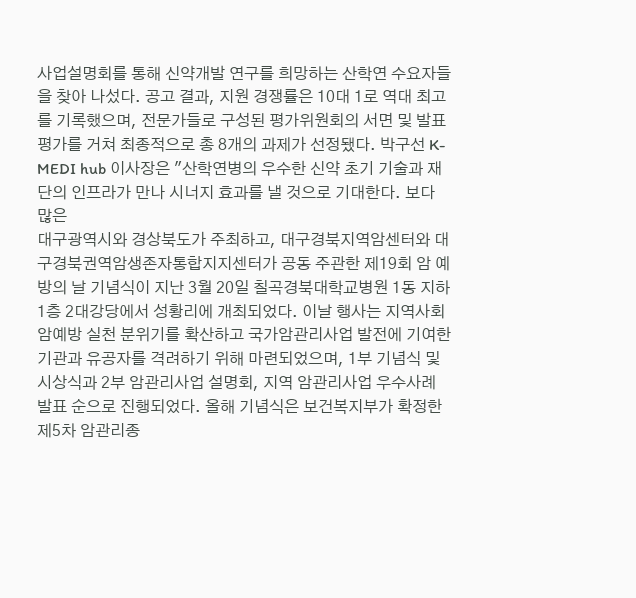사업설명회를 통해 신약개발 연구를 희망하는 산학연 수요자들을 찾아 나섰다. 공고 결과, 지원 경쟁률은 10대 1로 역대 최고를 기록했으며, 전문가들로 구성된 평가위원회의 서면 및 발표평가를 거쳐 최종적으로 총 8개의 과제가 선정됐다. 박구선 K-MEDI hub 이사장은 "산학연병의 우수한 신약 초기 기술과 재단의 인프라가 만나 시너지 효과를 낼 것으로 기대한다. 보다 많은
대구광역시와 경상북도가 주최하고, 대구경북지역암센터와 대구경북권역암생존자통합지지센터가 공동 주관한 제19회 암 예방의 날 기념식이 지난 3월 20일 칠곡경북대학교병원 1동 지하 1층 2대강당에서 성황리에 개최되었다. 이날 행사는 지역사회 암예방 실천 분위기를 확산하고 국가암관리사업 발전에 기여한 기관과 유공자를 격려하기 위해 마련되었으며, 1부 기념식 및 시상식과 2부 암관리사업 설명회, 지역 암관리사업 우수사례 발표 순으로 진행되었다. 올해 기념식은 보건복지부가 확정한 제5차 암관리종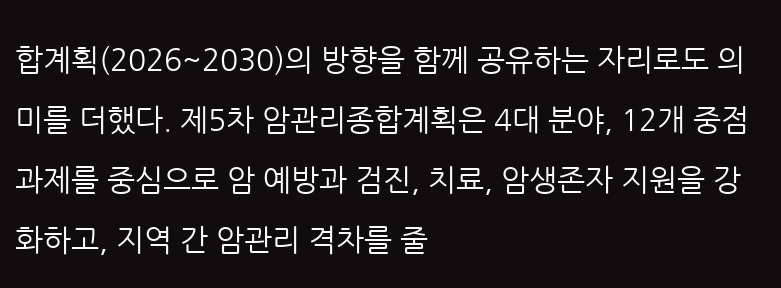합계획(2026~2030)의 방향을 함께 공유하는 자리로도 의미를 더했다. 제5차 암관리종합계획은 4대 분야, 12개 중점과제를 중심으로 암 예방과 검진, 치료, 암생존자 지원을 강화하고, 지역 간 암관리 격차를 줄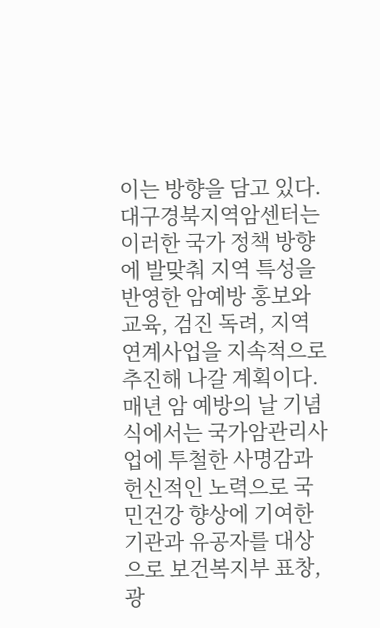이는 방향을 담고 있다. 대구경북지역암센터는 이러한 국가 정책 방향에 발맞춰 지역 특성을 반영한 암예방 홍보와 교육, 검진 독려, 지역 연계사업을 지속적으로 추진해 나갈 계획이다. 매년 암 예방의 날 기념식에서는 국가암관리사업에 투철한 사명감과 헌신적인 노력으로 국민건강 향상에 기여한 기관과 유공자를 대상으로 보건복지부 표창, 광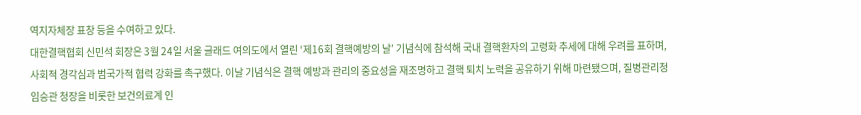역지자체장 표창 등을 수여하고 있다.
대한결핵협회 신민석 회장은 3월 24일 서울 글래드 여의도에서 열린 ‘제16회 결핵예방의 날’ 기념식에 참석해 국내 결핵환자의 고령화 추세에 대해 우려를 표하며, 사회적 경각심과 범국가적 협력 강화를 촉구했다. 이날 기념식은 결핵 예방과 관리의 중요성을 재조명하고 결핵 퇴치 노력을 공유하기 위해 마련됐으며, 질병관리청 임승관 청장을 비롯한 보건의료계 인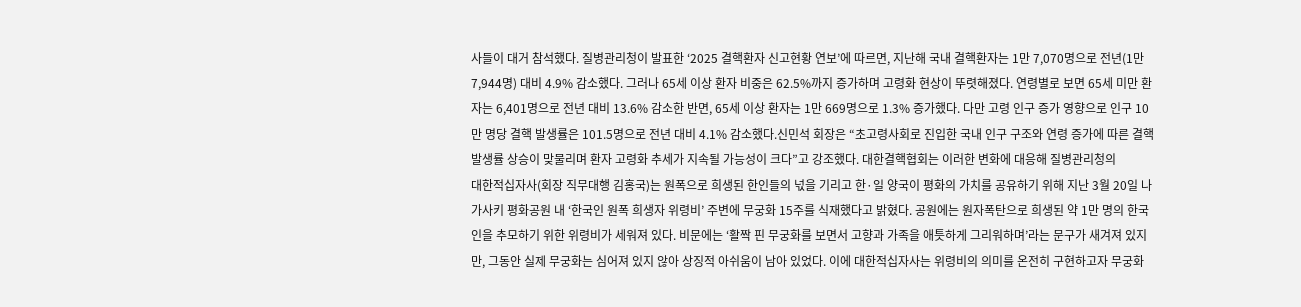사들이 대거 참석했다. 질병관리청이 발표한 ‘2025 결핵환자 신고현황 연보’에 따르면, 지난해 국내 결핵환자는 1만 7,070명으로 전년(1만 7,944명) 대비 4.9% 감소했다. 그러나 65세 이상 환자 비중은 62.5%까지 증가하며 고령화 현상이 뚜렷해졌다. 연령별로 보면 65세 미만 환자는 6,401명으로 전년 대비 13.6% 감소한 반면, 65세 이상 환자는 1만 669명으로 1.3% 증가했다. 다만 고령 인구 증가 영향으로 인구 10만 명당 결핵 발생률은 101.5명으로 전년 대비 4.1% 감소했다.신민석 회장은 “초고령사회로 진입한 국내 인구 구조와 연령 증가에 따른 결핵 발생률 상승이 맞물리며 환자 고령화 추세가 지속될 가능성이 크다”고 강조했다. 대한결핵협회는 이러한 변화에 대응해 질병관리청의
대한적십자사(회장 직무대행 김홍국)는 원폭으로 희생된 한인들의 넋을 기리고 한·일 양국이 평화의 가치를 공유하기 위해 지난 3월 20일 나가사키 평화공원 내 ‘한국인 원폭 희생자 위령비’ 주변에 무궁화 15주를 식재했다고 밝혔다. 공원에는 원자폭탄으로 희생된 약 1만 명의 한국인을 추모하기 위한 위령비가 세워져 있다. 비문에는 ‘활짝 핀 무궁화를 보면서 고향과 가족을 애틋하게 그리워하며’라는 문구가 새겨져 있지만, 그동안 실제 무궁화는 심어져 있지 않아 상징적 아쉬움이 남아 있었다. 이에 대한적십자사는 위령비의 의미를 온전히 구현하고자 무궁화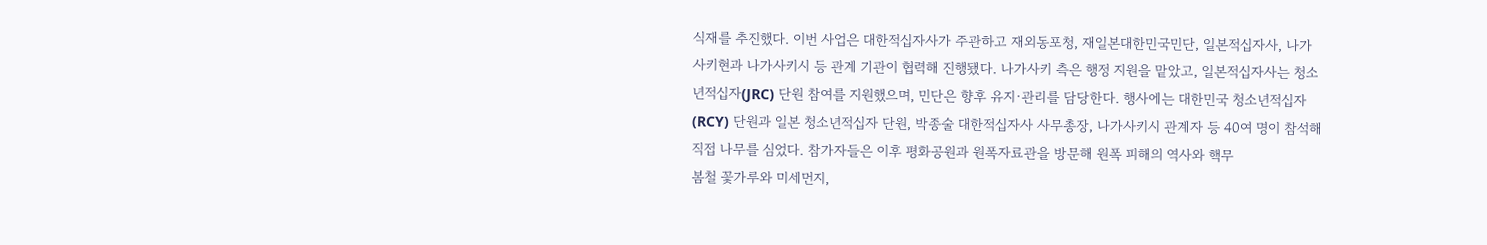식재를 추진했다. 이번 사업은 대한적십자사가 주관하고 재외동포청, 재일본대한민국민단, 일본적십자사, 나가사키현과 나가사키시 등 관계 기관이 협력해 진행됐다. 나가사키 측은 행정 지원을 맡았고, 일본적십자사는 청소년적십자(JRC) 단원 참여를 지원했으며, 민단은 향후 유지·관리를 담당한다. 행사에는 대한민국 청소년적십자(RCY) 단원과 일본 청소년적십자 단원, 박종술 대한적십자사 사무총장, 나가사키시 관계자 등 40여 명이 참석해 직접 나무를 심었다. 참가자들은 이후 평화공원과 원폭자료관을 방문해 원폭 피해의 역사와 핵무
봄철 꽃가루와 미세먼지,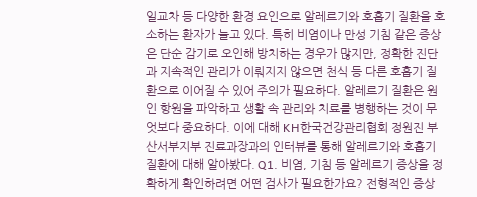일교차 등 다양한 환경 요인으로 알레르기와 호흡기 질환을 호소하는 환자가 늘고 있다. 특히 비염이나 만성 기침 같은 증상은 단순 감기로 오인해 방치하는 경우가 많지만, 정확한 진단과 지속적인 관리가 이뤄지지 않으면 천식 등 다른 호흡기 질환으로 이어질 수 있어 주의가 필요하다. 알레르기 질환은 원인 항원을 파악하고 생활 속 관리와 치료를 병행하는 것이 무엇보다 중요하다. 이에 대해 KH한국건강관리협회 정원진 부산서부지부 진료과장과의 인터뷰를 통해 알레르기와 호흡기질환에 대해 알아봤다. Q1. 비염, 기침 등 알레르기 증상을 정확하게 확인하려면 어떤 검사가 필요한가요? 전형적인 증상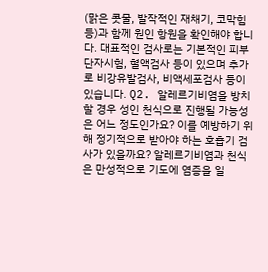(맑은 콧물, 발작적인 재채기, 코막힘 등)과 함께 원인 항원을 확인해야 합니다. 대표적인 검사로는 기본적인 피부단자시험, 혈액검사 등이 있으며 추가로 비강유발검사, 비액세포검사 등이 있습니다. Q2. 알레르기비염을 방치할 경우 성인 천식으로 진행될 가능성은 어느 정도인가요? 이를 예방하기 위해 정기적으로 받아야 하는 호흡기 검사가 있을까요? 알레르기비염과 천식은 만성적으로 기도에 염증을 일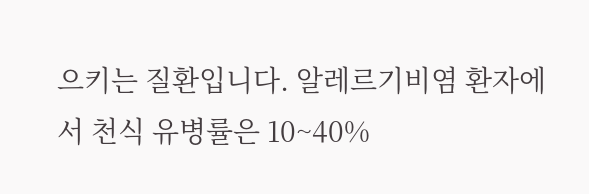으키는 질환입니다. 알레르기비염 환자에서 천식 유병률은 10~40%